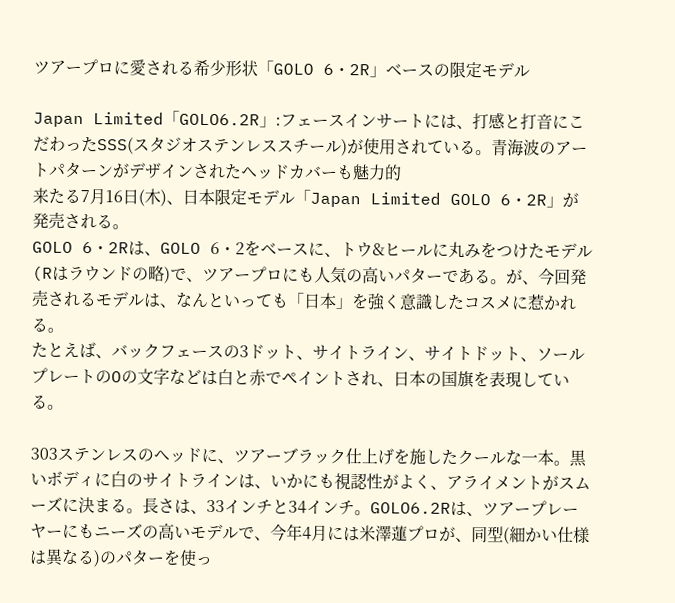ツアープロに愛される希少形状「GOLO 6・2R」ベースの限定モデル

Japan Limited「GOLO6.2R」:フェースインサートには、打感と打音にこだわったSSS(スタジオステンレススチール)が使用されている。青海波のアートパターンがデザインされたヘッドカバーも魅力的
来たる7月16日(木)、日本限定モデル「Japan Limited GOLO 6・2R」が発売される。
GOLO 6・2Rは、GOLO 6・2をベースに、トウ&ヒールに丸みをつけたモデル(Rはラウンドの略)で、ツアープロにも人気の高いパターである。が、今回発売されるモデルは、なんといっても「日本」を強く意識したコスメに惹かれる。
たとえば、バックフェースの3ドット、サイトライン、サイトドット、ソールプレートのOの文字などは白と赤でペイントされ、日本の国旗を表現している。

303ステンレスのヘッドに、ツアーブラック仕上げを施したクールな一本。黒いボディに白のサイトラインは、いかにも視認性がよく、アライメントがスムーズに決まる。長さは、33インチと34インチ。GOLO6.2Rは、ツアープレーヤーにもニーズの高いモデルで、今年4月には米澤蓮プロが、同型(細かい仕様は異なる)のパターを使っ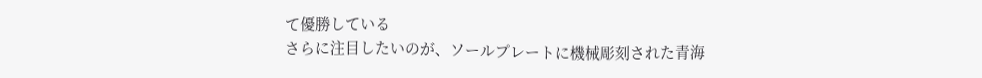て優勝している
さらに注目したいのが、ソールプレートに機械彫刻された青海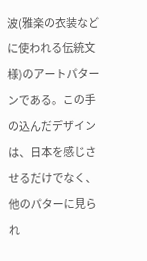波(雅楽の衣装などに使われる伝統文様)のアートパターンである。この手の込んだデザインは、日本を感じさせるだけでなく、他のパターに見られ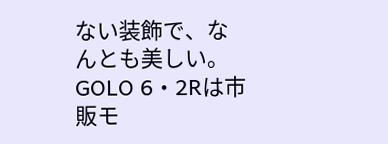ない装飾で、なんとも美しい。
GOLO 6・2Rは市販モ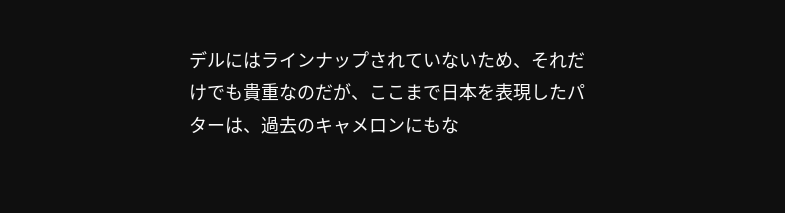デルにはラインナップされていないため、それだけでも貴重なのだが、ここまで日本を表現したパターは、過去のキャメロンにもな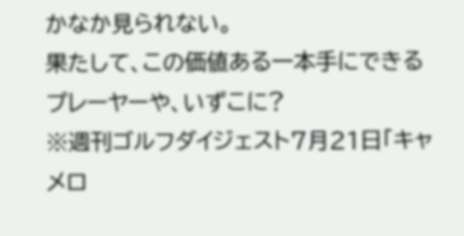かなか見られない。
果たして、この価値ある一本手にできるプレーヤーや、いずこに?
※週刊ゴルフダイジェスト7月21日「キャメロ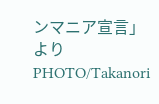ンマニア宣言」より
PHOTO/Takanori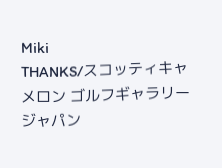Miki
THANKS/スコッティキャメロン ゴルフギャラリージャパン